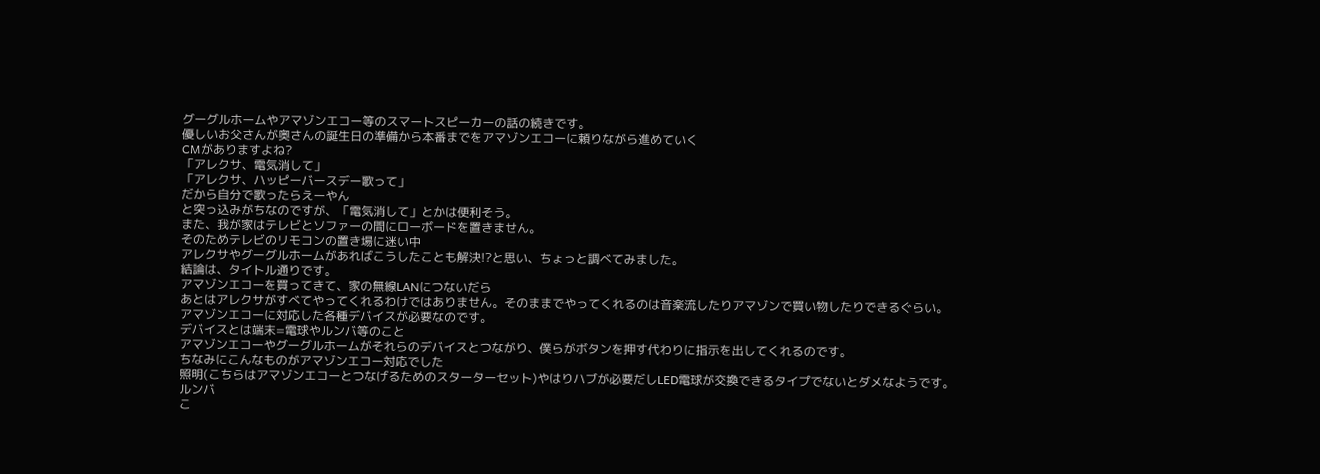グーグルホームやアマゾンエコー等のスマートスピーカーの話の続きです。
優しいお父さんが奥さんの誕生日の準備から本番までをアマゾンエコーに頼りながら進めていく
CMがありますよね?
「アレクサ、電気消して」
「アレクサ、ハッピーバースデー歌って」
だから自分で歌ったらえーやん
と突っ込みがちなのですが、「電気消して」とかは便利そう。
また、我が家はテレビとソファーの間にローボードを置きません。
そのためテレビのリモコンの置き場に迷い中
アレクサやグーグルホームがあればこうしたことも解決!?と思い、ちょっと調べてみました。
結論は、タイトル通りです。
アマゾンエコーを買ってきて、家の無線LANにつないだら
あとはアレクサがすべてやってくれるわけではありません。そのままでやってくれるのは音楽流したりアマゾンで買い物したりできるぐらい。
アマゾンエコーに対応した各種デバイスが必要なのです。
デバイスとは端末=電球やルンバ等のこと
アマゾンエコーやグーグルホームがそれらのデバイスとつながり、僕らがボタンを押す代わりに指示を出してくれるのです。
ちなみにこんなものがアマゾンエコー対応でした
照明(こちらはアマゾンエコーとつなげるためのスターターセット)やはりハブが必要だしLED電球が交換できるタイプでないとダメなようです。
ルンバ
こ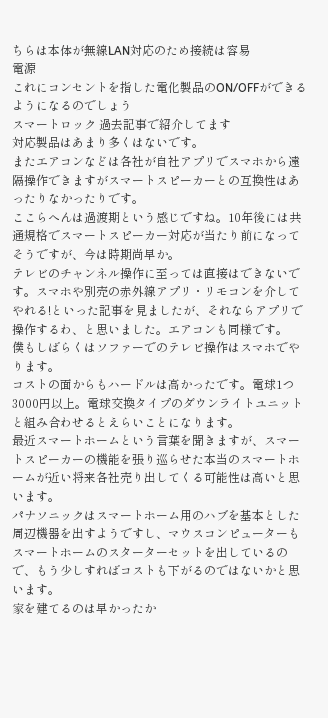ちらは本体が無線LAN対応のため接続は容易
電源
これにコンセントを指した電化製品のON/OFFができるようになるのでしょう
スマートロック 過去記事で紹介してます
対応製品はあまり多くはないです。
またエアコンなどは各社が自社アプリでスマホから遠隔操作できますがスマートスピーカーとの互換性はあったりなかったりです。
ここらへんは過渡期という感じですね。10年後には共通規格でスマートスピーカー対応が当たり前になってそうですが、今は時期尚早か。
テレビのチャンネル操作に至っては直接はできないです。スマホや別売の赤外線アプリ・リモコンを介してやれる!といった記事を見ましたが、それならアプリで操作するわ、と思いました。エアコンも同様です。
僕もしばらくはソファーでのテレビ操作はスマホでやります。
コストの面からもハードルは高かったです。電球1つ3000円以上。電球交換タイプのダウンライトユニットと組み合わせるとえらいことになります。
最近スマートホームという言葉を聞きますが、スマートスピーカーの機能を張り巡らせた本当のスマートホームが近い将来各社売り出してくる可能性は高いと思います。
パナソニックはスマートホーム用のハブを基本とした周辺機器を出すようですし、マウスコンピューターもスマートホームのスターターセットを出しているので、もう少しすればコストも下がるのではないかと思います。
家を建てるのは早かったか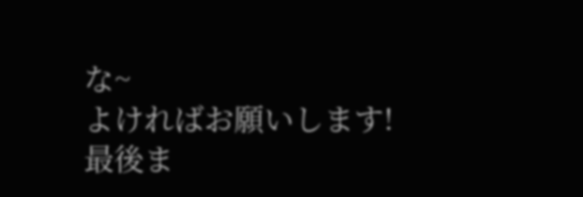な~
よければお願いします!
最後ま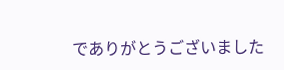でありがとうございました